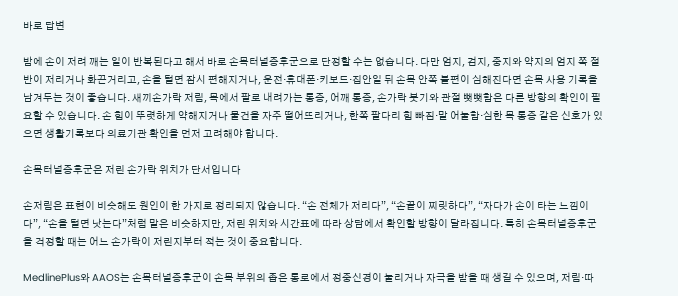바로 답변

밤에 손이 저려 깨는 일이 반복된다고 해서 바로 손목터널증후군으로 단정할 수는 없습니다. 다만 엄지, 검지, 중지와 약지의 엄지 쪽 절반이 저리거나 화끈거리고, 손을 털면 잠시 편해지거나, 운전·휴대폰·키보드·집안일 뒤 손목 안쪽 불편이 심해진다면 손목 사용 기록을 남겨두는 것이 좋습니다. 새끼손가락 저림, 목에서 팔로 내려가는 통증, 어깨 통증, 손가락 붓기와 관절 뻣뻣함은 다른 방향의 확인이 필요할 수 있습니다. 손 힘이 뚜렷하게 약해지거나 물건을 자주 떨어뜨리거나, 한쪽 팔다리 힘 빠짐·말 어눌함·심한 목 통증 같은 신호가 있으면 생활기록보다 의료기관 확인을 먼저 고려해야 합니다.

손목터널증후군은 저린 손가락 위치가 단서입니다

손저림은 표현이 비슷해도 원인이 한 가지로 정리되지 않습니다. “손 전체가 저리다”, “손끝이 찌릿하다”, “자다가 손이 타는 느낌이다”, “손을 털면 낫는다”처럼 말은 비슷하지만, 저린 위치와 시간표에 따라 상담에서 확인할 방향이 달라집니다. 특히 손목터널증후군을 걱정할 때는 어느 손가락이 저린지부터 적는 것이 중요합니다.

MedlinePlus와 AAOS는 손목터널증후군이 손목 부위의 좁은 통로에서 정중신경이 눌리거나 자극을 받을 때 생길 수 있으며, 저림·따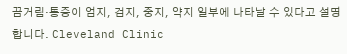끔거림·통증이 엄지, 검지, 중지, 약지 일부에 나타날 수 있다고 설명합니다. Cleveland Clinic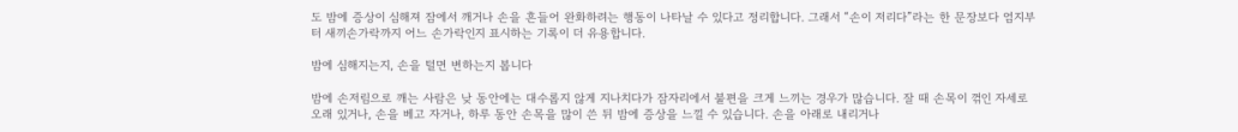도 밤에 증상이 심해져 잠에서 깨거나 손을 흔들어 완화하려는 행동이 나타날 수 있다고 정리합니다. 그래서 “손이 저리다”라는 한 문장보다 엄지부터 새끼손가락까지 어느 손가락인지 표시하는 기록이 더 유용합니다.

밤에 심해지는지, 손을 털면 변하는지 봅니다

밤에 손저림으로 깨는 사람은 낮 동안에는 대수롭지 않게 지나치다가 잠자리에서 불편을 크게 느끼는 경우가 많습니다. 잘 때 손목이 꺾인 자세로 오래 있거나, 손을 베고 자거나, 하루 동안 손목을 많이 쓴 뒤 밤에 증상을 느낄 수 있습니다. 손을 아래로 내리거나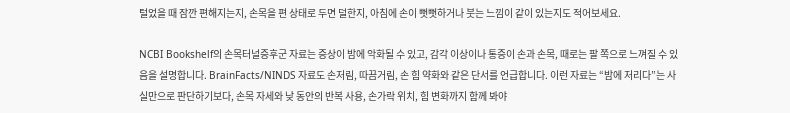털었을 때 잠깐 편해지는지, 손목을 편 상태로 두면 덜한지, 아침에 손이 뻣뻣하거나 붓는 느낌이 같이 있는지도 적어보세요.

NCBI Bookshelf의 손목터널증후군 자료는 증상이 밤에 악화될 수 있고, 감각 이상이나 통증이 손과 손목, 때로는 팔 쪽으로 느껴질 수 있음을 설명합니다. BrainFacts/NINDS 자료도 손저림, 따끔거림, 손 힘 약화와 같은 단서를 언급합니다. 이런 자료는 “밤에 저리다”는 사실만으로 판단하기보다, 손목 자세와 낮 동안의 반복 사용, 손가락 위치, 힘 변화까지 함께 봐야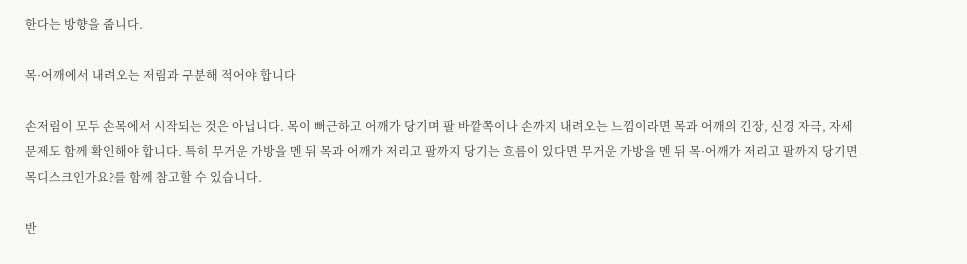한다는 방향을 줍니다.

목·어깨에서 내려오는 저림과 구분해 적어야 합니다

손저림이 모두 손목에서 시작되는 것은 아닙니다. 목이 뻐근하고 어깨가 당기며 팔 바깥쪽이나 손까지 내려오는 느낌이라면 목과 어깨의 긴장, 신경 자극, 자세 문제도 함께 확인해야 합니다. 특히 무거운 가방을 멘 뒤 목과 어깨가 저리고 팔까지 당기는 흐름이 있다면 무거운 가방을 멘 뒤 목·어깨가 저리고 팔까지 당기면 목디스크인가요?를 함께 참고할 수 있습니다.

반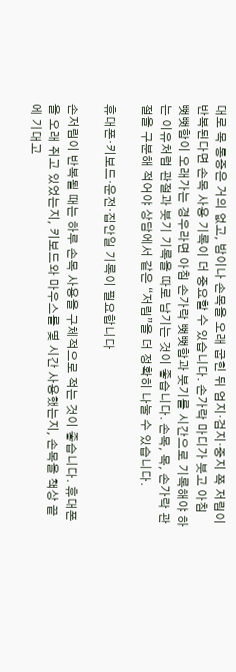대로 목 통증은 거의 없고, 밤이나 손목을 오래 굽힌 뒤 엄지·검지·중지 쪽 저림이 반복된다면 손목 사용 기록이 더 중요할 수 있습니다. 손가락 마디가 붓고 아침 뻣뻣함이 오래가는 경우라면 아침 손가락 뻣뻣함과 붓기를 시간으로 기록해야 하는 이유처럼 관절과 붓기 기록을 따로 남기는 것이 좋습니다. 손목, 목, 손가락 관절을 구분해 적어야 상담에서 같은 “저림”을 더 정확히 나눌 수 있습니다.

휴대폰·키보드·운전·집안일 기록이 필요합니다

손저림이 반복될 때는 하루 손목 사용을 구체적으로 적는 것이 좋습니다. 휴대폰을 오래 쥐고 있었는지, 키보드와 마우스를 몇 시간 사용했는지, 손목을 책상 끝에 기대고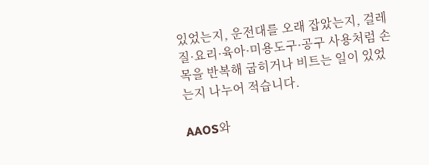있었는지, 운전대를 오래 잡았는지, 걸레질·요리·육아·미용도구·공구 사용처럼 손목을 반복해 굽히거나 비트는 일이 있었는지 나누어 적습니다.

AAOS와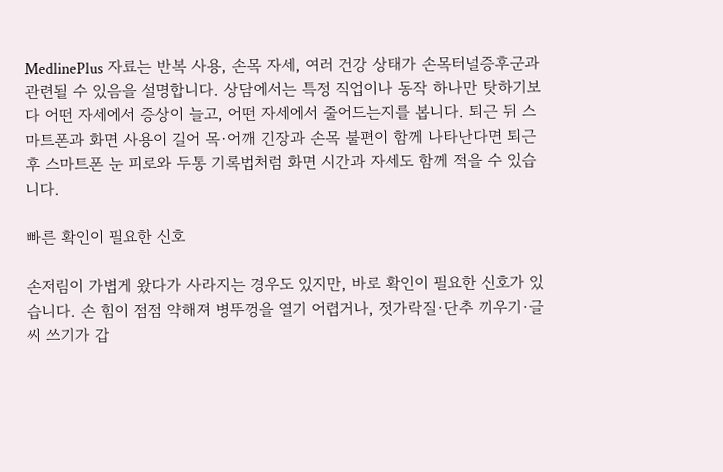MedlinePlus 자료는 반복 사용, 손목 자세, 여러 건강 상태가 손목터널증후군과 관련될 수 있음을 설명합니다. 상담에서는 특정 직업이나 동작 하나만 탓하기보다 어떤 자세에서 증상이 늘고, 어떤 자세에서 줄어드는지를 봅니다. 퇴근 뒤 스마트폰과 화면 사용이 길어 목·어깨 긴장과 손목 불편이 함께 나타난다면 퇴근 후 스마트폰 눈 피로와 두통 기록법처럼 화면 시간과 자세도 함께 적을 수 있습니다.

빠른 확인이 필요한 신호

손저림이 가볍게 왔다가 사라지는 경우도 있지만, 바로 확인이 필요한 신호가 있습니다. 손 힘이 점점 약해져 병뚜껑을 열기 어렵거나, 젓가락질·단추 끼우기·글씨 쓰기가 갑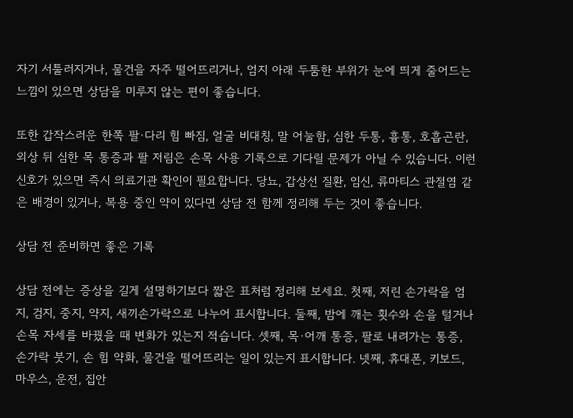자기 서툴러지거나, 물건을 자주 떨어뜨리거나, 엄지 아래 두툼한 부위가 눈에 띄게 줄어드는 느낌이 있으면 상담을 미루지 않는 편이 좋습니다.

또한 갑작스러운 한쪽 팔·다리 힘 빠짐, 얼굴 비대칭, 말 어눌함, 심한 두통, 흉통, 호흡곤란, 외상 뒤 심한 목 통증과 팔 저림은 손목 사용 기록으로 기다릴 문제가 아닐 수 있습니다. 이런 신호가 있으면 즉시 의료기관 확인이 필요합니다. 당뇨, 갑상선 질환, 임신, 류마티스 관절염 같은 배경이 있거나, 복용 중인 약이 있다면 상담 전 함께 정리해 두는 것이 좋습니다.

상담 전 준비하면 좋은 기록

상담 전에는 증상을 길게 설명하기보다 짧은 표처럼 정리해 보세요. 첫째, 저린 손가락을 엄지, 검지, 중지, 약지, 새끼손가락으로 나누어 표시합니다. 둘째, 밤에 깨는 횟수와 손을 털거나 손목 자세를 바꿨을 때 변화가 있는지 적습니다. 셋째, 목·어깨 통증, 팔로 내려가는 통증, 손가락 붓기, 손 힘 약화, 물건을 떨어뜨리는 일이 있는지 표시합니다. 넷째, 휴대폰, 키보드, 마우스, 운전, 집안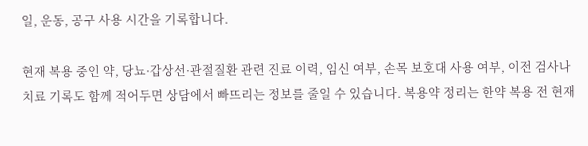일, 운동, 공구 사용 시간을 기록합니다.

현재 복용 중인 약, 당뇨·갑상선·관절질환 관련 진료 이력, 임신 여부, 손목 보호대 사용 여부, 이전 검사나 치료 기록도 함께 적어두면 상담에서 빠뜨리는 정보를 줄일 수 있습니다. 복용약 정리는 한약 복용 전 현재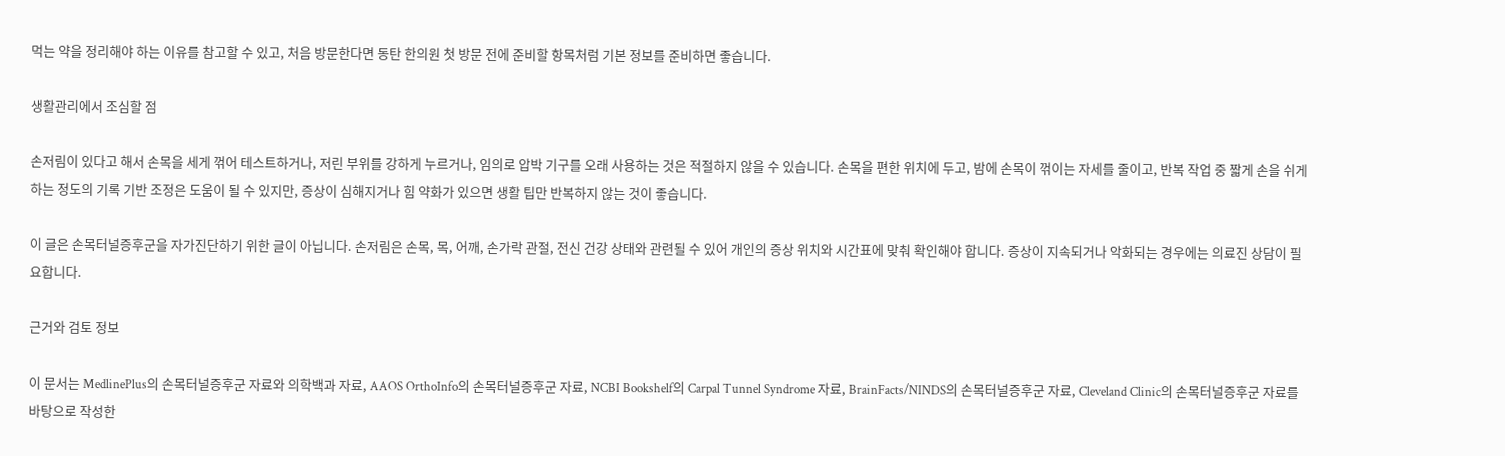먹는 약을 정리해야 하는 이유를 참고할 수 있고, 처음 방문한다면 동탄 한의원 첫 방문 전에 준비할 항목처럼 기본 정보를 준비하면 좋습니다.

생활관리에서 조심할 점

손저림이 있다고 해서 손목을 세게 꺾어 테스트하거나, 저린 부위를 강하게 누르거나, 임의로 압박 기구를 오래 사용하는 것은 적절하지 않을 수 있습니다. 손목을 편한 위치에 두고, 밤에 손목이 꺾이는 자세를 줄이고, 반복 작업 중 짧게 손을 쉬게 하는 정도의 기록 기반 조정은 도움이 될 수 있지만, 증상이 심해지거나 힘 약화가 있으면 생활 팁만 반복하지 않는 것이 좋습니다.

이 글은 손목터널증후군을 자가진단하기 위한 글이 아닙니다. 손저림은 손목, 목, 어깨, 손가락 관절, 전신 건강 상태와 관련될 수 있어 개인의 증상 위치와 시간표에 맞춰 확인해야 합니다. 증상이 지속되거나 악화되는 경우에는 의료진 상담이 필요합니다.

근거와 검토 정보

이 문서는 MedlinePlus의 손목터널증후군 자료와 의학백과 자료, AAOS OrthoInfo의 손목터널증후군 자료, NCBI Bookshelf의 Carpal Tunnel Syndrome 자료, BrainFacts/NINDS의 손목터널증후군 자료, Cleveland Clinic의 손목터널증후군 자료를 바탕으로 작성한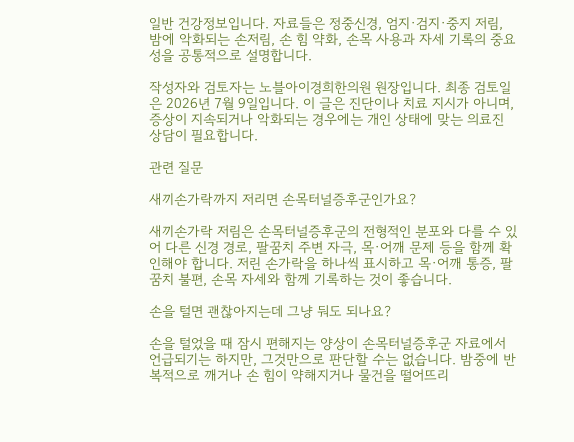일반 건강정보입니다. 자료들은 정중신경, 엄지·검지·중지 저림, 밤에 악화되는 손저림, 손 힘 약화, 손목 사용과 자세 기록의 중요성을 공통적으로 설명합니다.

작성자와 검토자는 노블아이경희한의원 원장입니다. 최종 검토일은 2026년 7월 9일입니다. 이 글은 진단이나 치료 지시가 아니며, 증상이 지속되거나 악화되는 경우에는 개인 상태에 맞는 의료진 상담이 필요합니다.

관련 질문

새끼손가락까지 저리면 손목터널증후군인가요?

새끼손가락 저림은 손목터널증후군의 전형적인 분포와 다를 수 있어 다른 신경 경로, 팔꿈치 주변 자극, 목·어깨 문제 등을 함께 확인해야 합니다. 저린 손가락을 하나씩 표시하고 목·어깨 통증, 팔꿈치 불편, 손목 자세와 함께 기록하는 것이 좋습니다.

손을 털면 괜찮아지는데 그냥 둬도 되나요?

손을 털었을 때 잠시 편해지는 양상이 손목터널증후군 자료에서 언급되기는 하지만, 그것만으로 판단할 수는 없습니다. 밤중에 반복적으로 깨거나 손 힘이 약해지거나 물건을 떨어뜨리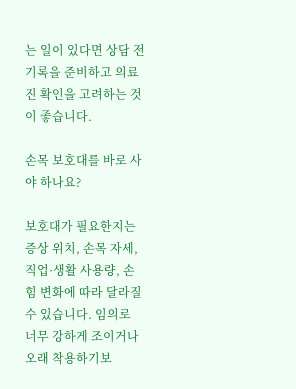는 일이 있다면 상담 전 기록을 준비하고 의료진 확인을 고려하는 것이 좋습니다.

손목 보호대를 바로 사야 하나요?

보호대가 필요한지는 증상 위치, 손목 자세, 직업·생활 사용량, 손 힘 변화에 따라 달라질 수 있습니다. 임의로 너무 강하게 조이거나 오래 착용하기보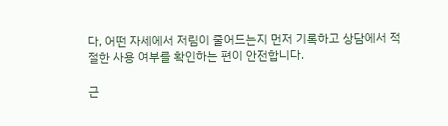다, 어떤 자세에서 저림이 줄어드는지 먼저 기록하고 상담에서 적절한 사용 여부를 확인하는 편이 안전합니다.

근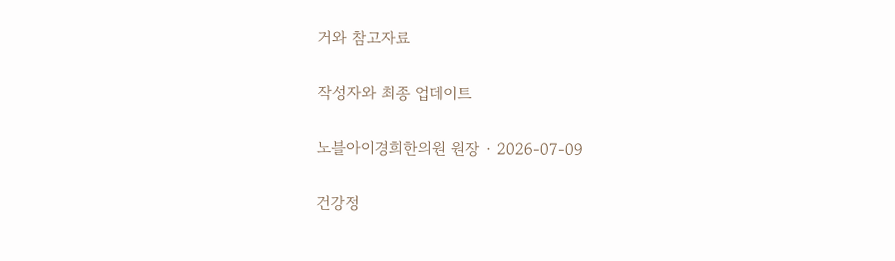거와 참고자료

작성자와 최종 업데이트

노블아이경희한의원 원장 · 2026-07-09

건강정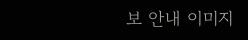보 안내 이미지